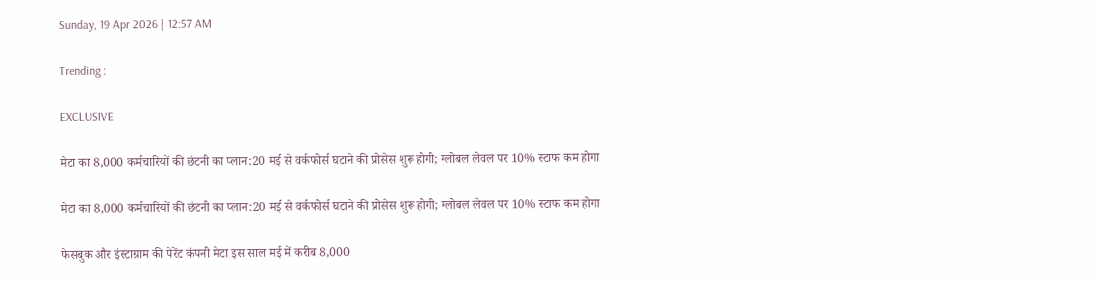Sunday, 19 Apr 2026 | 12:57 AM

Trending :

EXCLUSIVE

मेटा का 8,000 कर्मचारियों की छंटनी का प्लान:20 मई से वर्कफोर्स घटाने की प्रोसेस शुरू होगी; ग्लोबल लेवल पर 10% स्टाफ कम होगा

मेटा का 8,000 कर्मचारियों की छंटनी का प्लान:20 मई से वर्कफोर्स घटाने की प्रोसेस शुरू होगी; ग्लोबल लेवल पर 10% स्टाफ कम होगा

फेसबुक और इंस्टाग्राम की पेरेंट कंपनी मेटा इस साल मई में करीब 8,000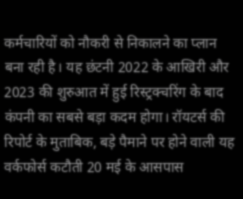कर्मचारियों को नौकरी से निकालने का प्लान बना रही है। यह छंटनी 2022 के आखिरी और 2023 की शुरुआत में हुई रिस्ट्रक्चरिंग के बाद कंपनी का सबसे बड़ा कदम होगा। रॉयटर्स की रिपोर्ट के मुताबिक, बड़े पैमाने पर होने वाली यह वर्कफोर्स कटौती 20 मई के आसपास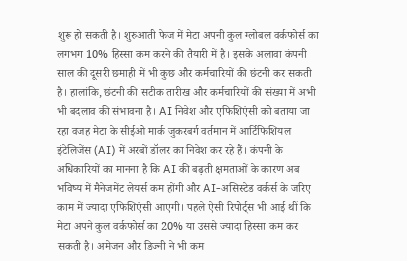शुरू हो सकती है। शुरुआती फेज में मेटा अपनी कुल ग्लोबल वर्कफोर्स का लगभग 10% हिस्सा कम करने की तैयारी में है। इसके अलावा कंपनी साल की दूसरी छमाही में भी कुछ और कर्मचारियों की छंटनी कर सकती है। हालांकि, छंटनी की सटीक तारीख और कर्मचारियों की संख्या में अभी भी बदलाव की संभावना है। AI निवेश और एफिशिएंसी को बताया जा रहा वजह मेटा के सीईओ मार्क जुकरबर्ग वर्तमान में आर्टिफिशियल इंटेलिजेंस (AI) में अरबों डॉलर का निवेश कर रहे हैं। कंपनी के अधिकारियों का मानना है कि AI की बढ़ती क्षमताओं के कारण अब भविष्य में मैनेजमेंट लेयर्स कम होंगी और AI-असिस्टेड वर्कर्स के जरिए काम में ज्यादा एफिशिएंसी आएगी। पहले ऐसी रिपोर्ट्स भी आई थीं कि मेटा अपने कुल वर्कफोर्स का 20% या उससे ज्यादा हिस्सा कम कर सकती है। अमेजन और डिज्नी ने भी कम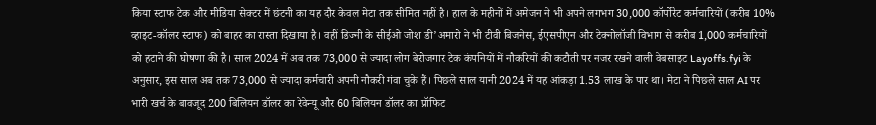किया स्टाफ टेक और मीडिया सेक्टर में छंटनी का यह दौर केवल मेटा तक सीमित नहीं है। हाल के महीनों में अमेजन ने भी अपने लगभग 30,000 कॉर्पोरेट कर्मचारियों (करीब 10% व्हाइट-कॉलर स्टाफ) को बाहर का रास्ता दिखाया है। वहीं डिज्नी के सीईओ जोश डी’अमारो ने भी टीवी बिजनेस, ईएसपीएन और टेक्नोलॉजी विभाग से करीब 1,000 कर्मचारियों को हटाने की घोषणा की है। साल 2024 में अब तक 73,000 से ज्यादा लोग बेरोजगार टेक कंपनियों में नौकरियों की कटौती पर नजर रखने वाली वेबसाइट Layoffs.fyi के अनुसार, इस साल अब तक 73,000 से ज्यादा कर्मचारी अपनी नौकरी गंवा चुके हैं। पिछले साल यानी 2024 में यह आंकड़ा 1.53 लाख के पार था। मेटा ने पिछले साल AI पर भारी खर्च के बावजूद 200 बिलियन डॉलर का रेवेन्यू और 60 बिलियन डॉलर का प्रॉफिट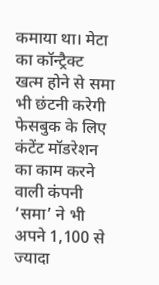कमाया था। मेटा का कॉन्ट्रैक्ट खत्म होने से समा भी छंटनी करेगी फेसबुक के लिए कंटेंट मॉडरेशन का काम करने वाली कंपनी ‘समा’ ने भी अपने 1,100 से ज्यादा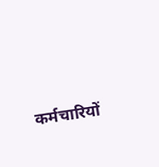कर्मचारियों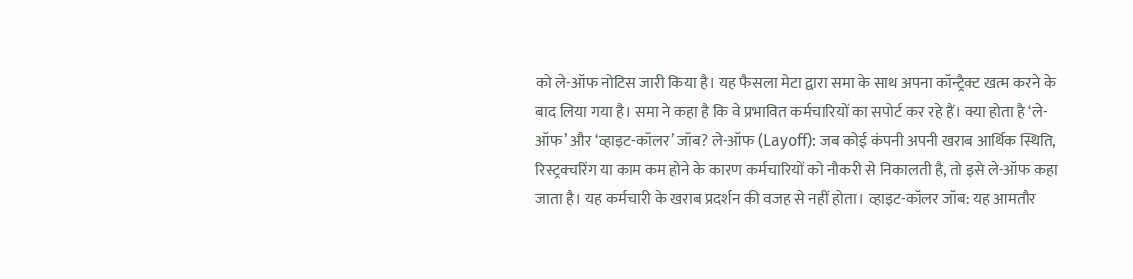को ले-ऑफ नोटिस जारी किया है। यह फैसला मेटा द्वारा समा के साथ अपना कॉन्ट्रैक्ट खत्म करने के बाद लिया गया है। समा ने कहा है कि वे प्रभावित कर्मचारियों का सपोर्ट कर रहे हैं। क्या होता है ‘ले-ऑफ’ और ‘व्हाइट-कॉलर’ जॉब? ले-ऑफ (Layoff): जब कोई कंपनी अपनी खराब आर्थिक स्थिति, रिस्ट्रक्चरिंग या काम कम होने के कारण कर्मचारियों को नौकरी से निकालती है, तो इसे ले-ऑफ कहा जाता है। यह कर्मचारी के खराब प्रदर्शन की वजह से नहीं होता। व्हाइट-कॉलर जॉब: यह आमतौर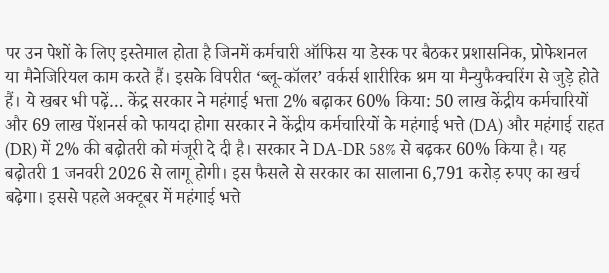पर उन पेशों के लिए इस्तेमाल होता है जिनमें कर्मचारी ऑफिस या डेस्क पर बैठकर प्रशासनिक, प्रोफेशनल या मैनेजिरियल काम करते हैं। इसके विपरीत ‘ब्लू-कॉलर’ वर्कर्स शारीरिक श्रम या मैन्युफैक्चरिंग से जुड़े होते हैं। ये खबर भी पढ़ें… केंद्र सरकार ने महंगाई भत्ता 2% बढ़ाकर 60% किया: 50 लाख केंद्रीय कर्मचारियों और 69 लाख पेंशनर्स को फायदा होगा सरकार ने केंद्रीय कर्मचारियों के महंगाई भत्ते (DA) और महंगाई राहत (DR) में 2% की बढ़ोतरी को मंजूरी दे दी है। सरकार ने DA-DR 58% से बढ़कर 60% किया है। यह बढ़ोतरी 1 जनवरी 2026 से लागू होगी। इस फैसले से सरकार का सालाना 6,791 करोड़ रुपए का खर्च बढ़ेगा। इससे पहले अक्टूबर में महंगाई भत्ते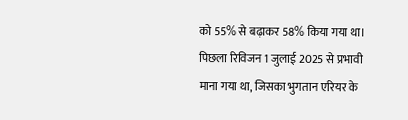को 55% से बढ़ाकर 58% किया गया था। पिछला रिविजन 1 जुलाई 2025 से प्रभावी माना गया था, जिसका भुगतान एरियर के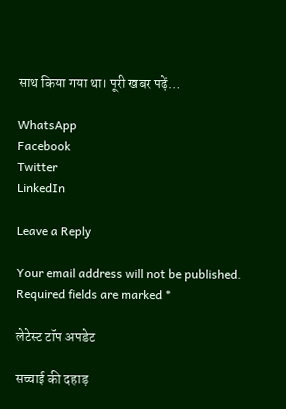साथ किया गया था। पूरी खबर पढ़ें…

WhatsApp
Facebook
Twitter
LinkedIn

Leave a Reply

Your email address will not be published. Required fields are marked *

लेटेस्ट टॉप अपडेट

सच्चाई की दहाड़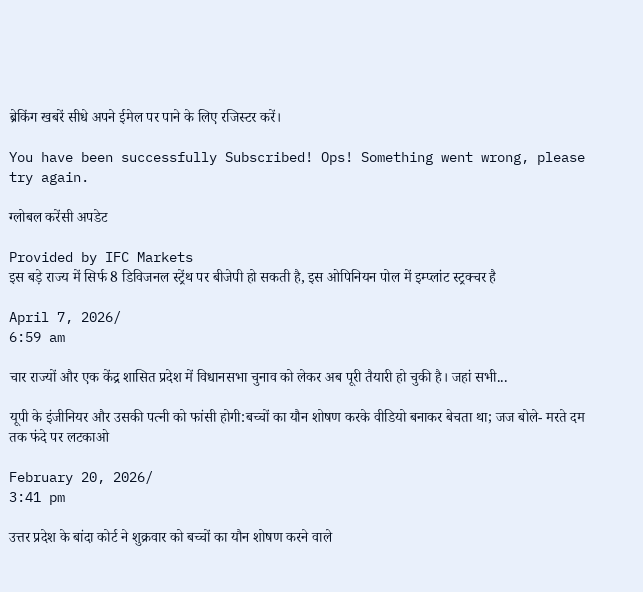ब्रेकिंग खबरें सीधे अपने ईमेल पर पाने के लिए रजिस्टर करें।

You have been successfully Subscribed! Ops! Something went wrong, please try again.

ग्लोबल करेंसी अपडेट

Provided by IFC Markets
इस बड़े राज्य में सिर्फ 8 डिविजनल स्ट्रेंथ पर बीजेपी हो सकती है, इस ओपिनियन पोल में इम्प्लांट स्ट्रक्चर है

April 7, 2026/
6:59 am

चार राज्यों और एक केंद्र शासित प्रदेश में विधानसभा चुनाव को लेकर अब पूरी तैयारी हो चुकी है। जहां सभी...

यूपी के इंजीनियर और उसकी पत्नी को फांसी होगी:बच्चों का यौन शोषण करके वीडियो बनाकर बेचता था; जज बोले- मरते दम तक फंदे पर लटकाओ

February 20, 2026/
3:41 pm

उत्तर प्रदेश के बांदा कोर्ट ने शुक्रवार को बच्चों का यौन शोषण करने वाले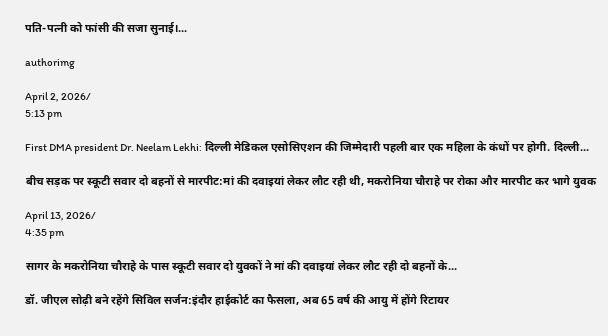पति-पत्नी को फांसी की सजा सुनाई।...

authorimg

April 2, 2026/
5:13 pm

First DMA president Dr. Neelam Lekhi: दिल्ली मेडिकल एसोसिएशन की जिम्मेदारी पहली बार एक महिला के कंधों पर होगी. दिल्ली...

बीच सड़क पर स्कूटी सवार दो बहनों से मारपीट:मां की दवाइयां लेकर लौट रही थी, मकरोनिया चौराहे पर रोका और मारपीट कर भागे युवक

April 13, 2026/
4:35 pm

सागर के मकरोनिया चौराहे के पास स्कूटी सवार दो युवकों ने मां की दवाइयां लेकर लौट रही दो बहनों के...

डॉ. जीएल सोढ़ी बने रहेंगे सिविल सर्जन:इंदौर हाईकोर्ट का फैसला, अब 65 वर्ष की आयु में होंगे रिटायर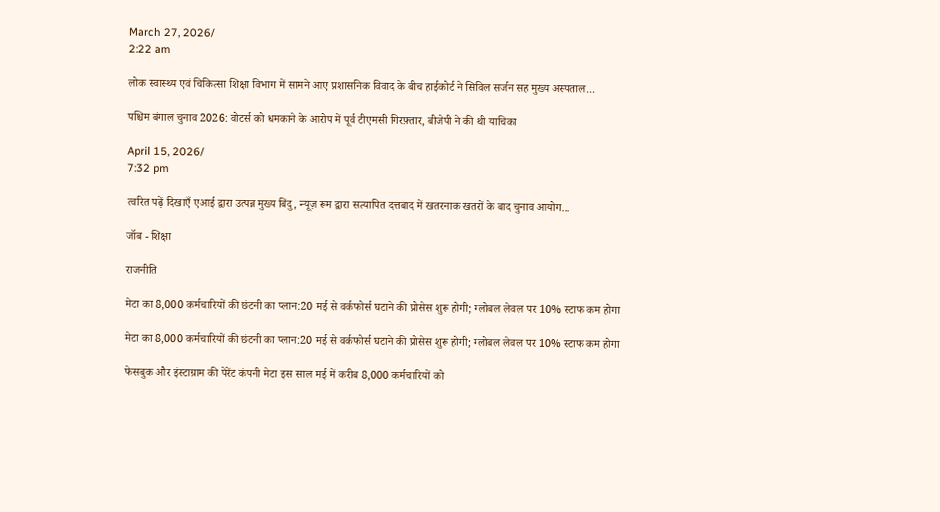March 27, 2026/
2:22 am

लोक स्वास्थ्य एवं चिकित्सा शिक्षा विभाग में सामने आए प्रशासनिक विवाद के बीच हाईकोर्ट ने सिविल सर्जन सह मुख्य अस्पताल...

पश्चिम बंगाल चुनाव 2026: वोटर्स को धमकाने के आरोप में पूर्व टीएमसी गिरफ़्तार, बीजेपी ने की थी याचिका

April 15, 2026/
7:32 pm

त्वरित पढ़ें दिखाएँ एआई द्वारा उत्पन्न मुख्य बिंदु, न्यूज़ रूम द्वारा सत्यापित दत्तबाद में खतरनाक खतरों के बाद चुनाव आयोग...

जॉब - शिक्षा

राजनीति

मेटा का 8,000 कर्मचारियों की छंटनी का प्लान:20 मई से वर्कफोर्स घटाने की प्रोसेस शुरू होगी; ग्लोबल लेवल पर 10% स्टाफ कम होगा

मेटा का 8,000 कर्मचारियों की छंटनी का प्लान:20 मई से वर्कफोर्स घटाने की प्रोसेस शुरू होगी; ग्लोबल लेवल पर 10% स्टाफ कम होगा

फेसबुक और इंस्टाग्राम की पेरेंट कंपनी मेटा इस साल मई में करीब 8,000 कर्मचारियों को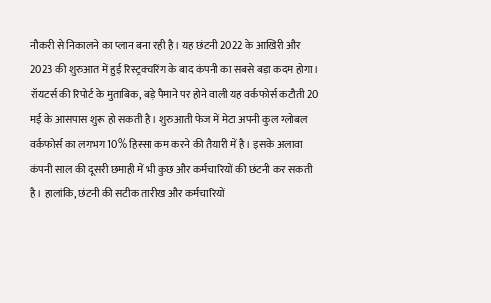नौकरी से निकालने का प्लान बना रही है। यह छंटनी 2022 के आखिरी और 2023 की शुरुआत में हुई रिस्ट्रक्चरिंग के बाद कंपनी का सबसे बड़ा कदम होगा। रॉयटर्स की रिपोर्ट के मुताबिक, बड़े पैमाने पर होने वाली यह वर्कफोर्स कटौती 20 मई के आसपास शुरू हो सकती है। शुरुआती फेज में मेटा अपनी कुल ग्लोबल वर्कफोर्स का लगभग 10% हिस्सा कम करने की तैयारी में है। इसके अलावा कंपनी साल की दूसरी छमाही में भी कुछ और कर्मचारियों की छंटनी कर सकती है। हालांकि, छंटनी की सटीक तारीख और कर्मचारियों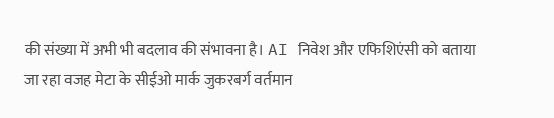की संख्या में अभी भी बदलाव की संभावना है। AI निवेश और एफिशिएंसी को बताया जा रहा वजह मेटा के सीईओ मार्क जुकरबर्ग वर्तमान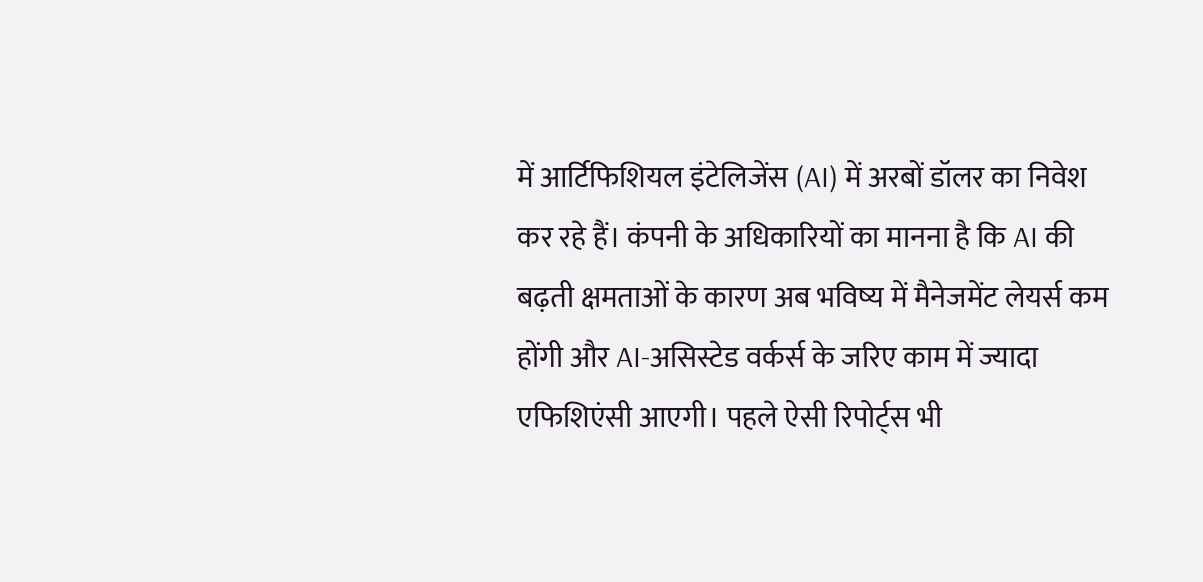में आर्टिफिशियल इंटेलिजेंस (AI) में अरबों डॉलर का निवेश कर रहे हैं। कंपनी के अधिकारियों का मानना है कि AI की बढ़ती क्षमताओं के कारण अब भविष्य में मैनेजमेंट लेयर्स कम होंगी और AI-असिस्टेड वर्कर्स के जरिए काम में ज्यादा एफिशिएंसी आएगी। पहले ऐसी रिपोर्ट्स भी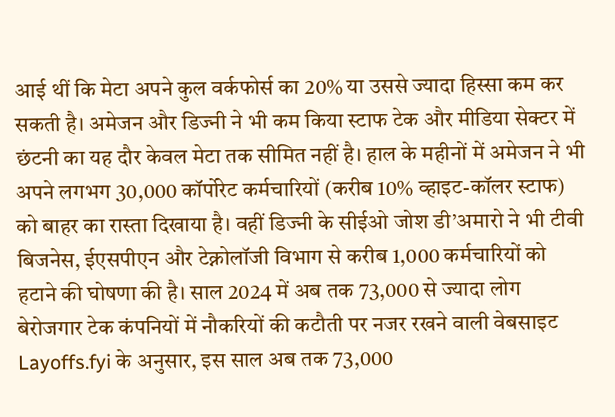आई थीं कि मेटा अपने कुल वर्कफोर्स का 20% या उससे ज्यादा हिस्सा कम कर सकती है। अमेजन और डिज्नी ने भी कम किया स्टाफ टेक और मीडिया सेक्टर में छंटनी का यह दौर केवल मेटा तक सीमित नहीं है। हाल के महीनों में अमेजन ने भी अपने लगभग 30,000 कॉर्पोरेट कर्मचारियों (करीब 10% व्हाइट-कॉलर स्टाफ) को बाहर का रास्ता दिखाया है। वहीं डिज्नी के सीईओ जोश डी’अमारो ने भी टीवी बिजनेस, ईएसपीएन और टेक्नोलॉजी विभाग से करीब 1,000 कर्मचारियों को हटाने की घोषणा की है। साल 2024 में अब तक 73,000 से ज्यादा लोग बेरोजगार टेक कंपनियों में नौकरियों की कटौती पर नजर रखने वाली वेबसाइट Layoffs.fyi के अनुसार, इस साल अब तक 73,000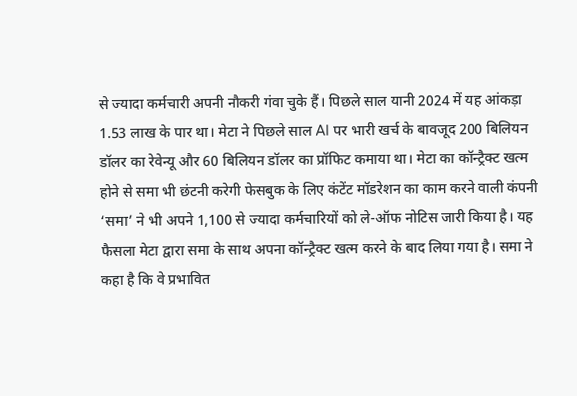से ज्यादा कर्मचारी अपनी नौकरी गंवा चुके हैं। पिछले साल यानी 2024 में यह आंकड़ा 1.53 लाख के पार था। मेटा ने पिछले साल AI पर भारी खर्च के बावजूद 200 बिलियन डॉलर का रेवेन्यू और 60 बिलियन डॉलर का प्रॉफिट कमाया था। मेटा का कॉन्ट्रैक्ट खत्म होने से समा भी छंटनी करेगी फेसबुक के लिए कंटेंट मॉडरेशन का काम करने वाली कंपनी ‘समा’ ने भी अपने 1,100 से ज्यादा कर्मचारियों को ले-ऑफ नोटिस जारी किया है। यह फैसला मेटा द्वारा समा के साथ अपना कॉन्ट्रैक्ट खत्म करने के बाद लिया गया है। समा ने कहा है कि वे प्रभावित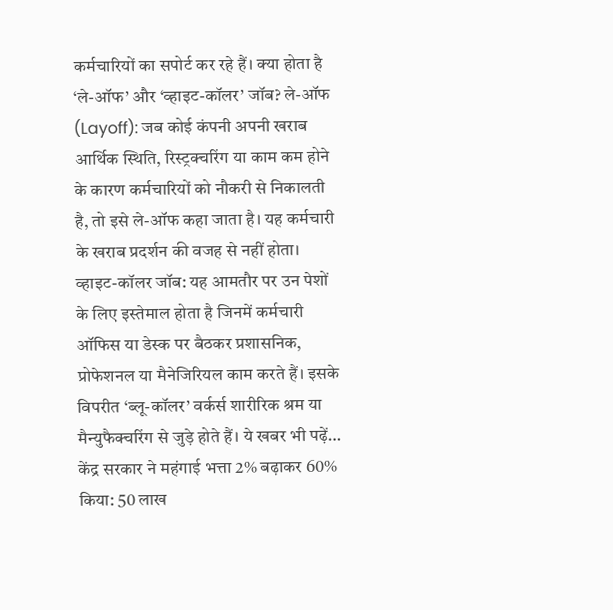कर्मचारियों का सपोर्ट कर रहे हैं। क्या होता है ‘ले-ऑफ’ और ‘व्हाइट-कॉलर’ जॉब? ले-ऑफ (Layoff): जब कोई कंपनी अपनी खराब आर्थिक स्थिति, रिस्ट्रक्चरिंग या काम कम होने के कारण कर्मचारियों को नौकरी से निकालती है, तो इसे ले-ऑफ कहा जाता है। यह कर्मचारी के खराब प्रदर्शन की वजह से नहीं होता। व्हाइट-कॉलर जॉब: यह आमतौर पर उन पेशों के लिए इस्तेमाल होता है जिनमें कर्मचारी ऑफिस या डेस्क पर बैठकर प्रशासनिक, प्रोफेशनल या मैनेजिरियल काम करते हैं। इसके विपरीत ‘ब्लू-कॉलर’ वर्कर्स शारीरिक श्रम या मैन्युफैक्चरिंग से जुड़े होते हैं। ये खबर भी पढ़ें… केंद्र सरकार ने महंगाई भत्ता 2% बढ़ाकर 60% किया: 50 लाख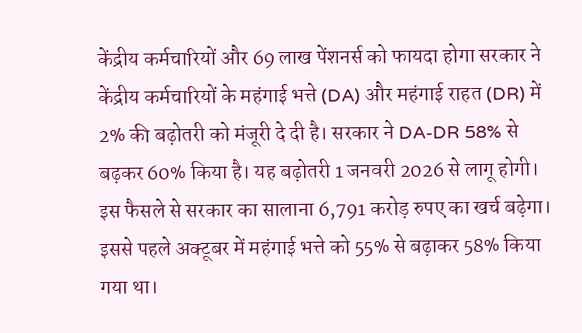केंद्रीय कर्मचारियों और 69 लाख पेंशनर्स को फायदा होगा सरकार ने केंद्रीय कर्मचारियों के महंगाई भत्ते (DA) और महंगाई राहत (DR) में 2% की बढ़ोतरी को मंजूरी दे दी है। सरकार ने DA-DR 58% से बढ़कर 60% किया है। यह बढ़ोतरी 1 जनवरी 2026 से लागू होगी। इस फैसले से सरकार का सालाना 6,791 करोड़ रुपए का खर्च बढ़ेगा। इससे पहले अक्टूबर में महंगाई भत्ते को 55% से बढ़ाकर 58% किया गया था।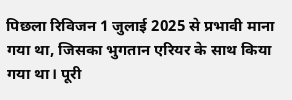पिछला रिविजन 1 जुलाई 2025 से प्रभावी माना गया था, जिसका भुगतान एरियर के साथ किया गया था। पूरी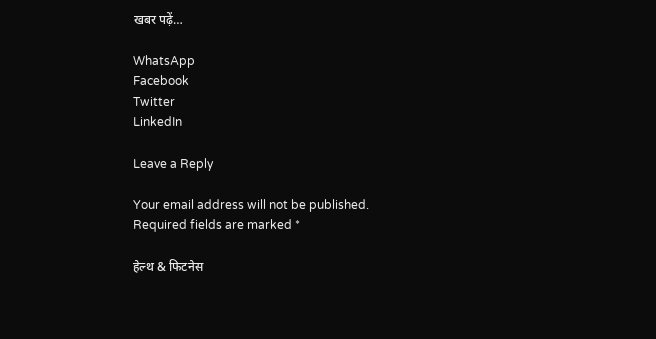खबर पढ़ें…

WhatsApp
Facebook
Twitter
LinkedIn

Leave a Reply

Your email address will not be published. Required fields are marked *

हेल्थ & फिटनेस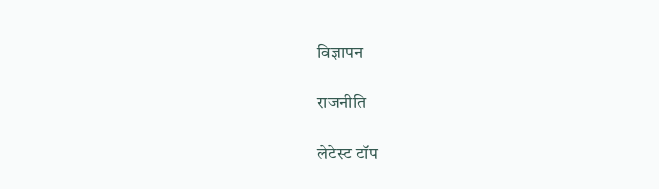विज्ञापन

राजनीति

लेटेस्ट टॉप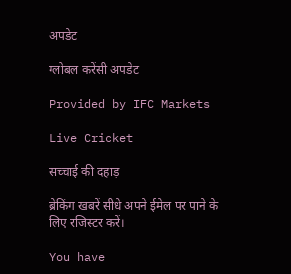अपडेट

ग्लोबल करेंसी अपडेट

Provided by IFC Markets

Live Cricket

सच्चाई की दहाड़

ब्रेकिंग खबरें सीधे अपने ईमेल पर पाने के लिए रजिस्टर करें।

You have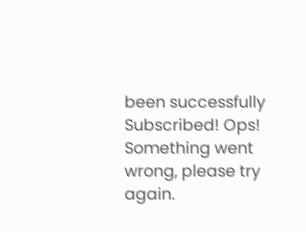been successfully Subscribed! Ops! Something went wrong, please try again.